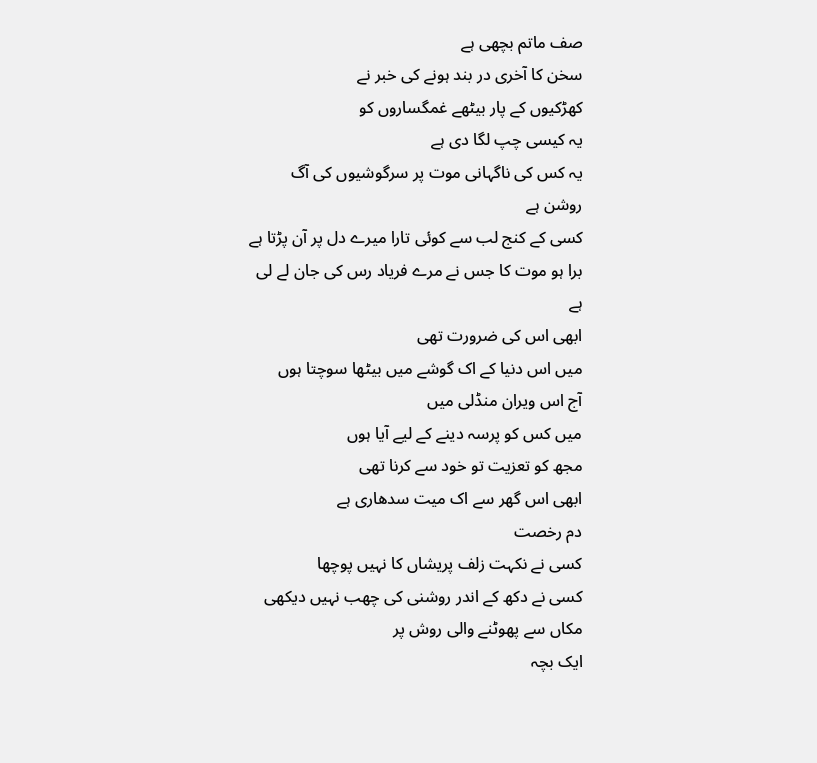صف ماتم بچھی ہے
سخن کا آخری در بند ہونے کی خبر نے
کھڑکیوں کے پار بیٹھے غمگساروں کو
یہ کیسی چپ لگا دی ہے
یہ کس کی ناگہانی موت پر سرگوشیوں کی آگ روشن ہے
کسی کے کنج لب سے کوئی تارا میرے دل پر آن پڑتا ہے
برا ہو موت کا جس نے مرے فریاد رس کی جان لے لی ہے
ابھی اس کی ضرورت تھی
میں اس دنیا کے اک گوشے میں بیٹھا سوچتا ہوں
آج اس ویران منڈلی میں
میں کس کو پرسہ دینے کے لیے آیا ہوں
مجھ کو تعزیت تو خود سے کرنا تھی
ابھی اس گھر سے اک میت سدھاری ہے
دم رخصت
کسی نے نکہت زلف پریشاں کا نہیں پوچھا
کسی نے دکھ کے اندر روشنی کی چھب نہیں دیکھی
مکاں سے پھوٹنے والی روش پر
ایک بچہ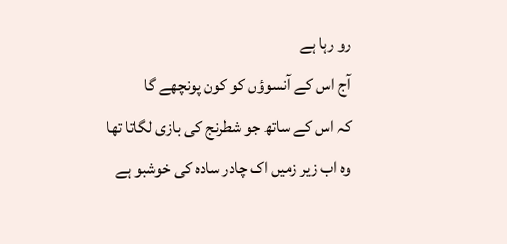رو رہا ہے
آج اس کے آنسوؤں کو کون پونچھے گا
کہ اس کے ساتھ جو شطرنج کی بازی لگاتا تھا
وہ اب زیر زمیں اک چادر سادہ کی خوشبو ہے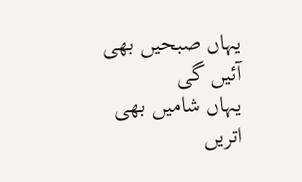یہاں صبحیں بھی آئیں گی
یہاں شامیں بھی اتریں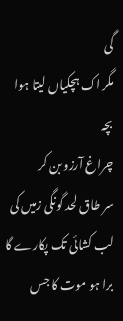گی
مگر اک ہچکیاں لیتا ہوا بچہ
چراغ آرزو بن کر
سر طاق لحد گونگی زمیں کی لب کشائی تک پکارے گا
برا ہو موت کا جس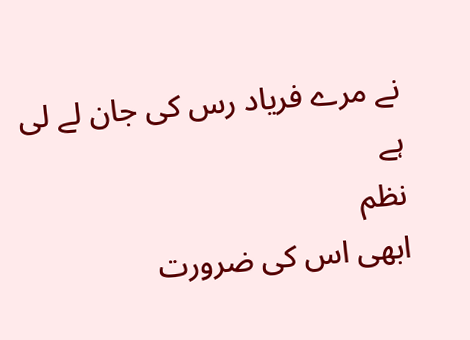نے مرے فریاد رس کی جان لے لی ہے
نظم
ابھی اس کی ضرورت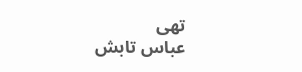تھی
عباس تابش